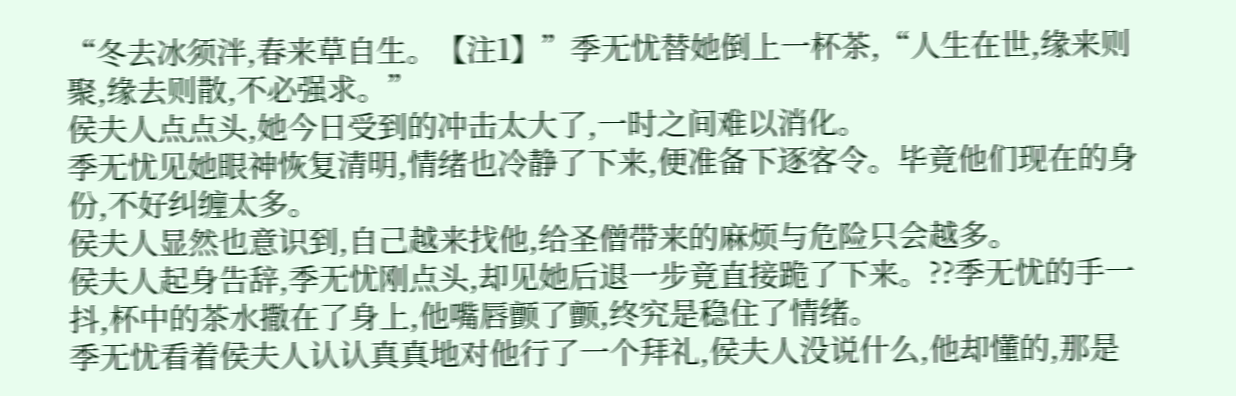“冬去冰须泮,春来草自生。【注1】”季无忧替她倒上一杯茶,“人生在世,缘来则聚,缘去则散,不必强求。”
侯夫人点点头,她今日受到的冲击太大了,一时之间难以消化。
季无忧见她眼神恢复清明,情绪也冷静了下来,便准备下逐客令。毕竟他们现在的身份,不好纠缠太多。
侯夫人显然也意识到,自己越来找他,给圣僧带来的麻烦与危险只会越多。
侯夫人起身告辞,季无忧刚点头,却见她后退一步竟直接跪了下来。??季无忧的手一抖,杯中的茶水撒在了身上,他嘴唇颤了颤,终究是稳住了情绪。
季无忧看着侯夫人认认真真地对他行了一个拜礼,侯夫人没说什么,他却懂的,那是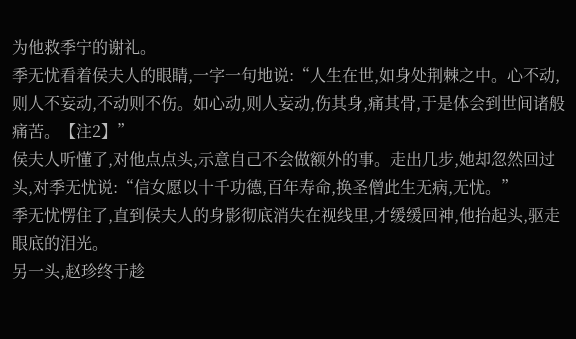为他救季宁的谢礼。
季无忧看着侯夫人的眼睛,一字一句地说:“人生在世,如身处荆棘之中。心不动,则人不妄动,不动则不伤。如心动,则人妄动,伤其身,痛其骨,于是体会到世间诸般痛苦。【注2】”
侯夫人听懂了,对他点点头,示意自己不会做额外的事。走出几步,她却忽然回过头,对季无忧说:“信女愿以十千功德,百年寿命,换圣僧此生无病,无忧。”
季无忧愣住了,直到侯夫人的身影彻底消失在视线里,才缓缓回神,他抬起头,驱走眼底的泪光。
另一头,赵珍终于趁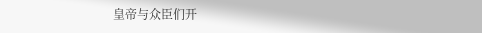皇帝与众臣们开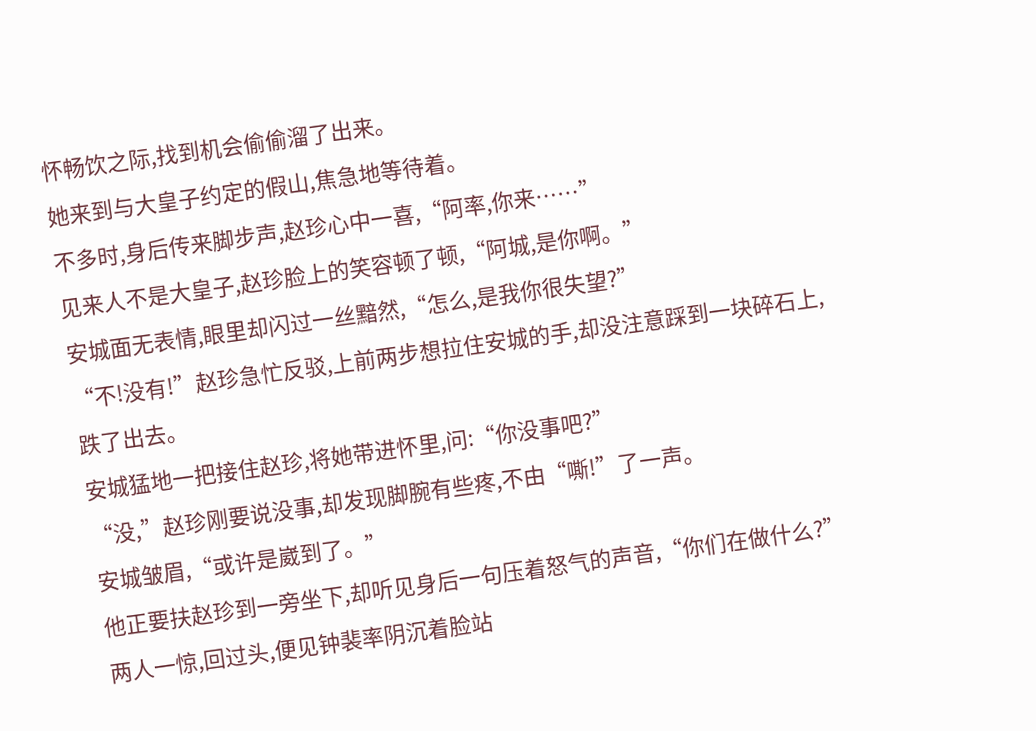怀畅饮之际,找到机会偷偷溜了出来。
她来到与大皇子约定的假山,焦急地等待着。
不多时,身后传来脚步声,赵珍心中一喜,“阿率,你来……”
见来人不是大皇子,赵珍脸上的笑容顿了顿,“阿城,是你啊。”
安城面无表情,眼里却闪过一丝黯然,“怎么,是我你很失望?”
“不!没有!”赵珍急忙反驳,上前两步想拉住安城的手,却没注意踩到一块碎石上,跌了出去。
安城猛地一把接住赵珍,将她带进怀里,问:“你没事吧?”
“没,”赵珍刚要说没事,却发现脚腕有些疼,不由“嘶!”了一声。
安城皱眉,“或许是崴到了。”
他正要扶赵珍到一旁坐下,却听见身后一句压着怒气的声音,“你们在做什么?”
两人一惊,回过头,便见钟裴率阴沉着脸站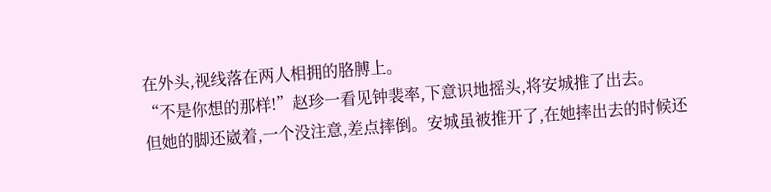在外头,视线落在两人相拥的胳膊上。
“不是你想的那样!”赵珍一看见钟裴率,下意识地摇头,将安城推了出去。
但她的脚还崴着,一个没注意,差点摔倒。安城虽被推开了,在她摔出去的时候还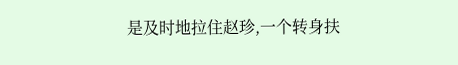是及时地拉住赵珍,一个转身扶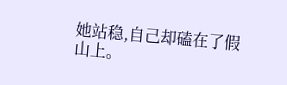她站稳,自己却磕在了假山上。